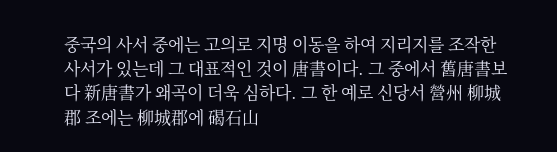중국의 사서 중에는 고의로 지명 이동을 하여 지리지를 조작한 사서가 있는데 그 대표적인 것이 唐書이다. 그 중에서 舊唐書보다 新唐書가 왜곡이 더욱 심하다. 그 한 예로 신당서 營州 柳城郡 조에는 柳城郡에 碣石山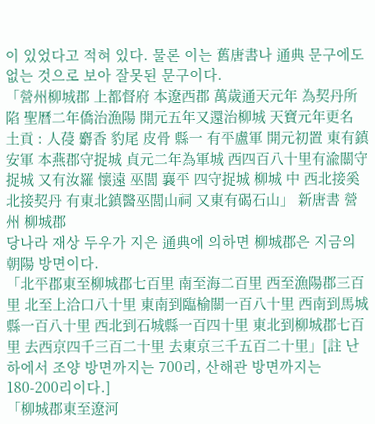이 있었다고 적혀 있다. 물론 이는 舊唐書나 通典 문구에도 없는 것으로 보아 잘못된 문구이다.
「營州柳城郡 上都督府 本遼西郡 萬歲通天元年 為契丹所陷 聖曆二年僑治漁陽 開元五年又還治柳城 天寶元年更名 土貢 : 人葠 麝香 豹尾 皮骨 縣一 有平盧軍 開元初置 東有鎮安軍 本燕郡守捉城 貞元二年為軍城 西四百八十里有渝關守捉城 又有汝羅 懷遠 巫閭 襄平 四守捉城 柳城 中 西北接奚 北接契丹 有東北鎮醫巫閭山祠 又東有碣石山」 新唐書 營州 柳城郡
당나라 재상 두우가 지은 通典에 의하면 柳城郡은 지금의 朝陽 방면이다.
「北平郡東至柳城郡七百里 南至海二百里 西至漁陽郡三百里 北至上洽口八十里 東南到臨榆關一百八十里 西南到馬城縣一百八十里 西北到石城縣一百四十里 東北到柳城郡七百里 去西京四千三百二十里 去東京三千五百二十里」[註 난하에서 조양 방면까지는 700리, 산해관 방면까지는 180-200리이다.]
「柳城郡東至遼河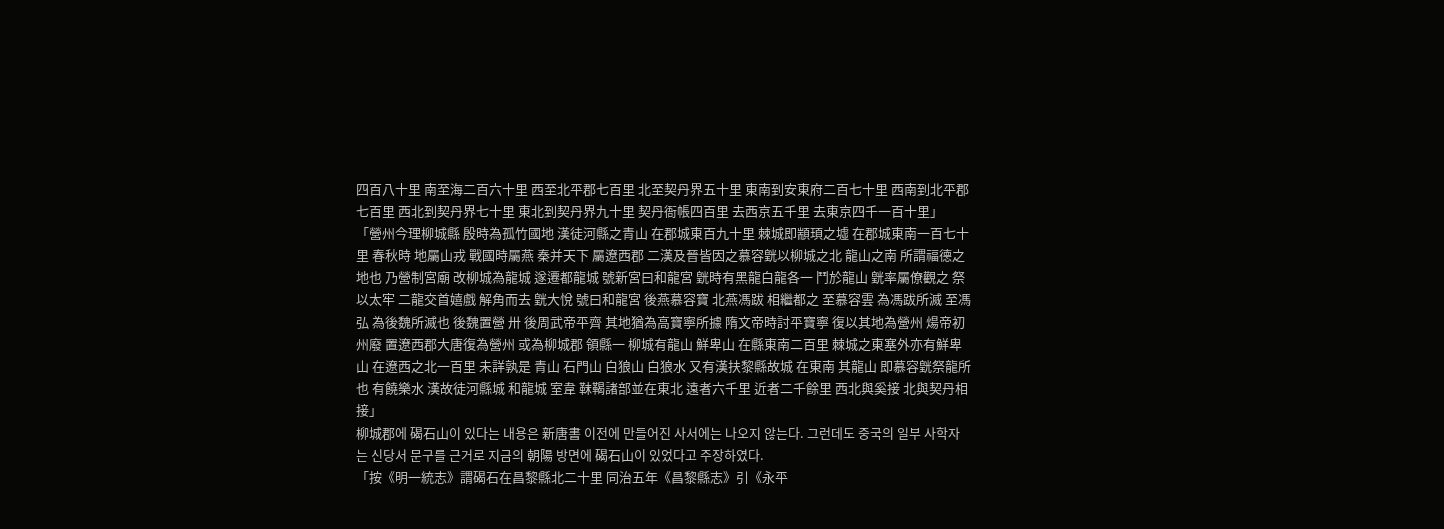四百八十里 南至海二百六十里 西至北平郡七百里 北至契丹界五十里 東南到安東府二百七十里 西南到北平郡七百里 西北到契丹界七十里 東北到契丹界九十里 契丹衙帳四百里 去西京五千里 去東京四千一百十里」
「營州今理柳城縣 殷時為孤竹國地 漢徒河縣之青山 在郡城東百九十里 棘城即顓頊之墟 在郡城東南一百七十里 春秋時 地屬山戎 戰國時屬燕 秦并天下 屬遼西郡 二漢及晉皆因之慕容皝以柳城之北 龍山之南 所謂福德之地也 乃營制宮廟 改柳城為龍城 遂遷都龍城 號新宮曰和龍宮 皝時有黑龍白龍各一 鬥於龍山 皝率屬僚觀之 祭以太牢 二龍交首嬉戲 解角而去 皝大悅 號曰和龍宮 後燕慕容寶 北燕馮跋 相繼都之 至慕容雲 為馮跋所滅 至馮弘 為後魏所滅也 後魏置營 卅 後周武帝平齊 其地猶為高寶寧所據 隋文帝時討平寶寧 復以其地為營州 煬帝初州廢 置遼西郡大唐復為營州 或為柳城郡 領縣一 柳城有龍山 鮮卑山 在縣東南二百里 棘城之東塞外亦有鮮卑山 在遼西之北一百里 未詳孰是 青山 石門山 白狼山 白狼水 又有漢扶黎縣故城 在東南 其龍山 即慕容皝祭龍所也 有饒樂水 漢故徒河縣城 和龍城 室韋 靺鞨諸部並在東北 遠者六千里 近者二千餘里 西北與奚接 北與契丹相接」
柳城郡에 碣石山이 있다는 내용은 新唐書 이전에 만들어진 사서에는 나오지 않는다. 그런데도 중국의 일부 사학자는 신당서 문구를 근거로 지금의 朝陽 방면에 碣石山이 있었다고 주장하였다.
「按《明一統志》謂碣石在昌黎縣北二十里 同治五年《昌黎縣志》引《永平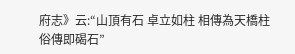府志》云:“山頂有石 卓立如柱 相傳為天橋柱 俗傳即碣石”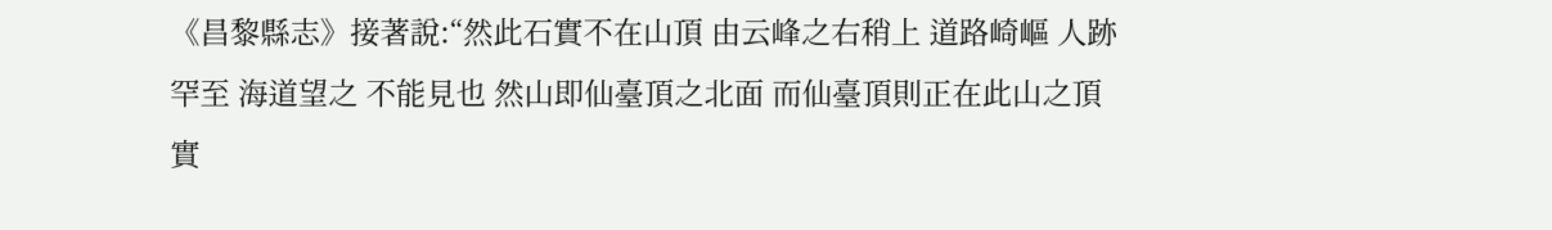《昌黎縣志》接著說:“然此石實不在山頂 由云峰之右稍上 道路崎嶇 人跡罕至 海道望之 不能見也 然山即仙臺頂之北面 而仙臺頂則正在此山之頂 實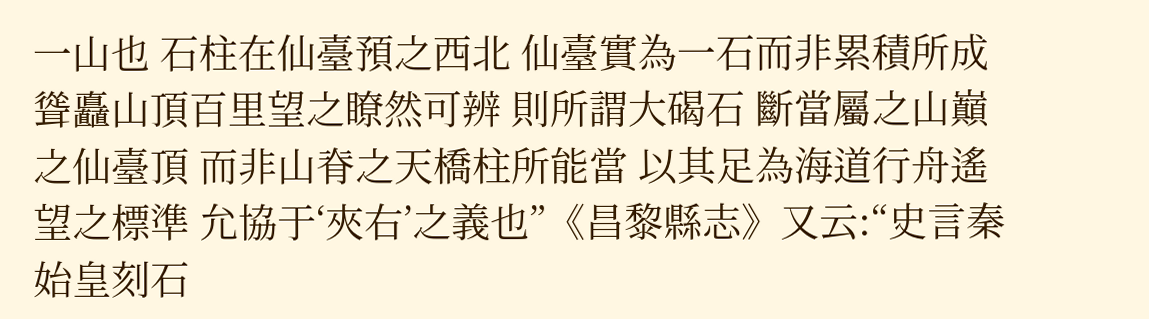一山也 石柱在仙臺預之西北 仙臺實為一石而非累積所成 聳矗山頂百里望之瞭然可辨 則所謂大碣石 斷當屬之山巔之仙臺頂 而非山脊之天橋柱所能當 以其足為海道行舟遙望之標準 允協于‘夾右’之義也”《昌黎縣志》又云:“史言秦始皇刻石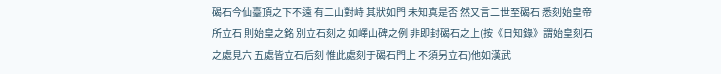碣石今仙臺頂之下不遠 有二山對峙 其狀如門 未知真是否 然又言二世至碣石 悉刻始皇帝所立石 則始皇之銘 別立石刻之 如嶧山碑之例 非即封碣石之上(按《日知錄》謂始皇刻石之處見六 五處皆立石后刻 惟此處刻于碣石門上 不須另立石)他如漢武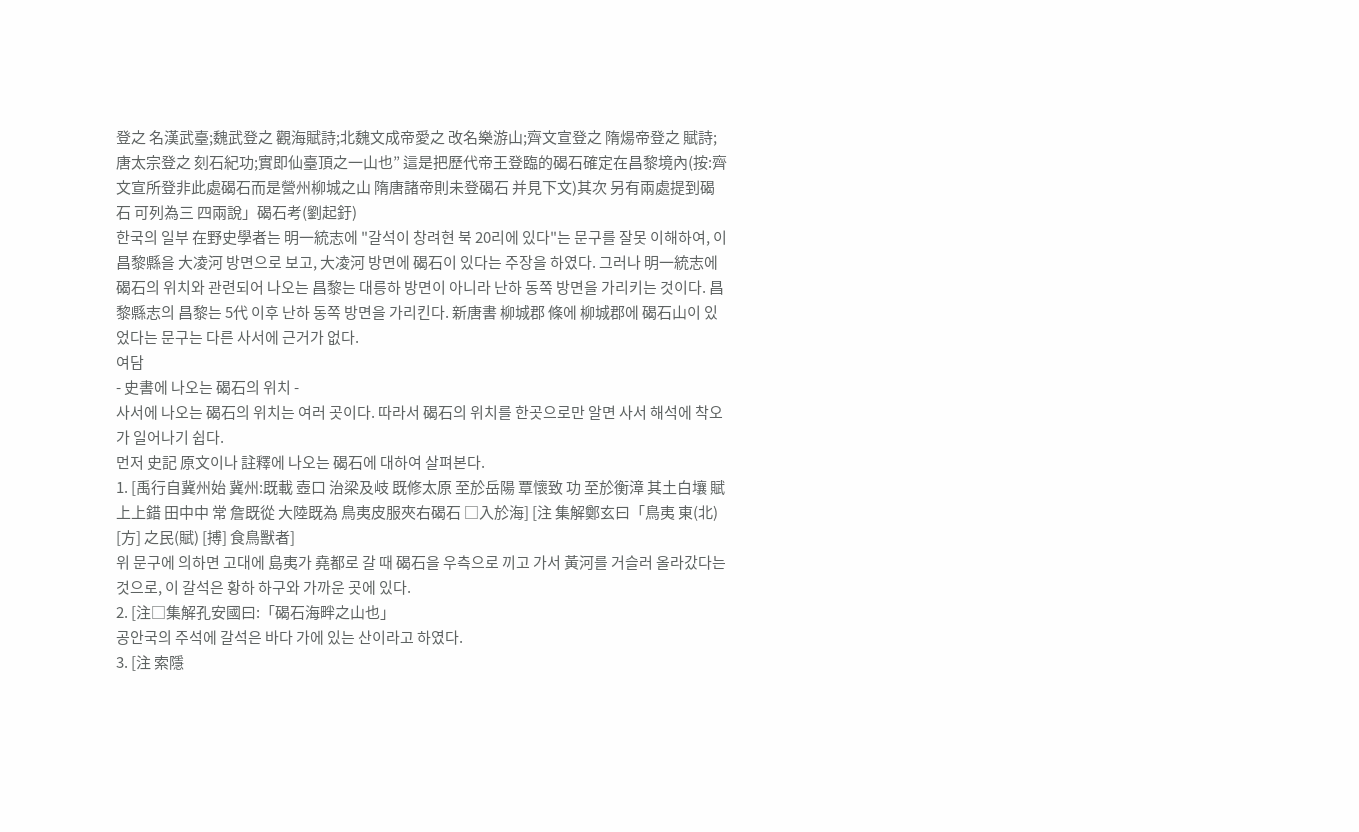登之 名漢武臺;魏武登之 觀海賦詩;北魏文成帝愛之 改名樂游山;齊文宣登之 隋煬帝登之 賦詩;唐太宗登之 刻石紀功;實即仙臺頂之一山也” 這是把歷代帝王登臨的碣石確定在昌黎境內(按:齊文宣所登非此處碣石而是營州柳城之山 隋唐諸帝則未登碣石 并見下文)其次 另有兩處提到碣石 可列為三 四兩說」碣石考(劉起釪)
한국의 일부 在野史學者는 明一統志에 "갈석이 창려현 북 20리에 있다"는 문구를 잘못 이해하여, 이 昌黎縣을 大凌河 방면으로 보고, 大凌河 방면에 碣石이 있다는 주장을 하였다. 그러나 明一統志에 碣石의 위치와 관련되어 나오는 昌黎는 대릉하 방면이 아니라 난하 동쪽 방면을 가리키는 것이다. 昌黎縣志의 昌黎는 5代 이후 난하 동쪽 방면을 가리킨다. 新唐書 柳城郡 條에 柳城郡에 碣石山이 있었다는 문구는 다른 사서에 근거가 없다.
여담
- 史書에 나오는 碣石의 위치 -
사서에 나오는 碣石의 위치는 여러 곳이다. 따라서 碣石의 위치를 한곳으로만 알면 사서 해석에 착오가 일어나기 쉽다.
먼저 史記 原文이나 註釋에 나오는 碣石에 대하여 살펴본다.
1. [禹行自冀州始 冀州:既載 壺口 治梁及岐 既修太原 至於岳陽 覃懷致 功 至於衡漳 其土白壤 賦上上錯 田中中 常 詹既從 大陸既為 鳥夷皮服夾右碣石 □入於海] [注 集解鄭玄曰「鳥夷 東(北) [方] 之民(賦) [搏] 食鳥獸者]
위 문구에 의하면 고대에 島夷가 堯都로 갈 때 碣石을 우측으로 끼고 가서 黃河를 거슬러 올라갔다는 것으로, 이 갈석은 황하 하구와 가까운 곳에 있다.
2. [注□集解孔安國曰:「碣石海畔之山也」
공안국의 주석에 갈석은 바다 가에 있는 산이라고 하였다.
3. [注 索隱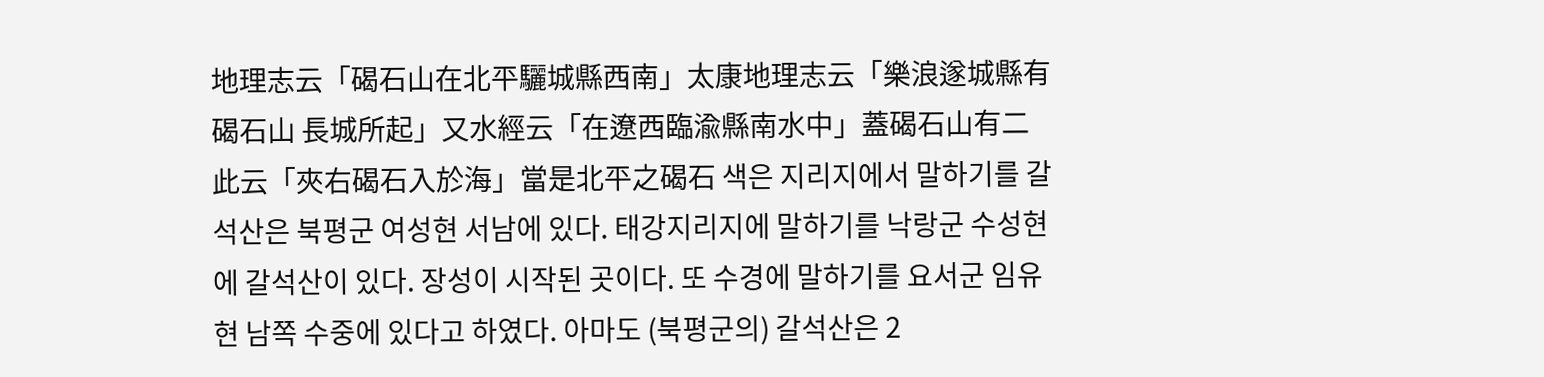地理志云「碣石山在北平驪城縣西南」太康地理志云「樂浪遂城縣有碣石山 長城所起」又水經云「在遼西臨渝縣南水中」蓋碣石山有二 此云「夾右碣石入於海」當是北平之碣石 색은 지리지에서 말하기를 갈석산은 북평군 여성현 서남에 있다. 태강지리지에 말하기를 낙랑군 수성현에 갈석산이 있다. 장성이 시작된 곳이다. 또 수경에 말하기를 요서군 임유현 남쪽 수중에 있다고 하였다. 아마도 (북평군의) 갈석산은 2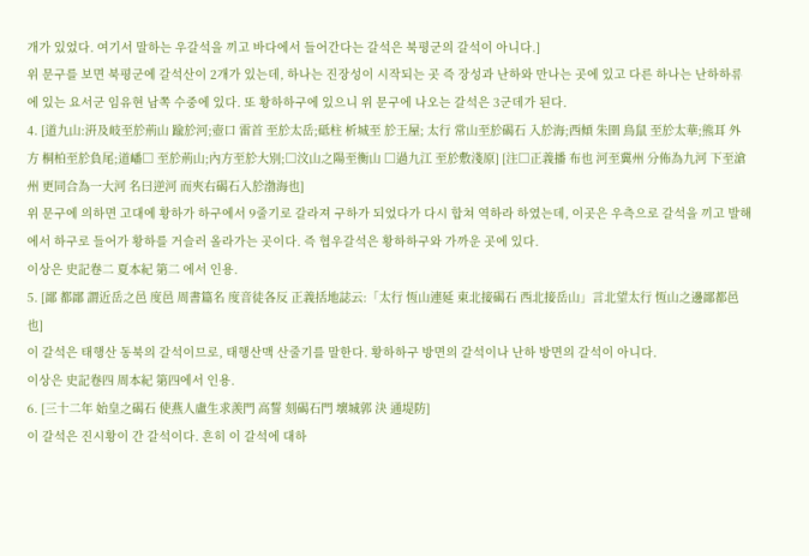개가 있었다. 여기서 말하는 우갈석을 끼고 바다에서 들어간다는 갈석은 북평군의 갈석이 아니다.]
위 문구를 보면 북평군에 갈석산이 2개가 있는데, 하나는 진장성이 시작되는 곳 즉 장성과 난하와 만나는 곳에 있고 다른 하나는 난하하류에 있는 요서군 임유현 남쪽 수중에 있다. 또 황하하구에 있으니 위 문구에 나오는 갈석은 3군데가 된다.
4. [道九山:汧及岐至於荊山 踰於河;壺口 雷首 至於太岳;砥柱 析城至 於王屋; 太行 常山至於碣石 入於海;西傾 朱圉 鳥鼠 至於太華;熊耳 外方 桐柏至於負尾;道嶓□ 至於荊山;內方至於大別;□汶山之陽至衡山 □過九江 至於敷淺原] [注□正義播 布也 河至冀州 分佈為九河 下至滄州 更同合為一大河 名曰逆河 而夾右碣石入於渤海也]
위 문구에 의하면 고대에 황하가 하구에서 9줄기로 갈라져 구하가 되었다가 다시 합쳐 역하라 하였는데, 이곳은 우측으로 갈석을 끼고 발해에서 하구로 들어가 황하를 거슬러 올라가는 곳이다. 즉 협우갈석은 황하하구와 가까운 곳에 있다.
이상은 史記卷二 夏本紀 第二 에서 인용.
5. [鄙 都鄙 謂近岳之邑 度邑 周書篇名 度音徒各反 正義括地誌云:「太行 恆山連延 東北接碣石 西北接岳山」言北望太行 恆山之邊鄙都邑也]
이 갈석은 태행산 동북의 갈석이므로, 태행산맥 산줄기를 말한다. 황하하구 방면의 갈석이나 난하 방면의 갈석이 아니다.
이상은 史記卷四 周本紀 第四에서 인용.
6. [三十二年 始皇之碣石 使燕人盧生求羨門 高誓 刻碣石門 壞城郭 決 通堤防]
이 갈석은 진시황이 간 갈석이다. 흔히 이 갈석에 대하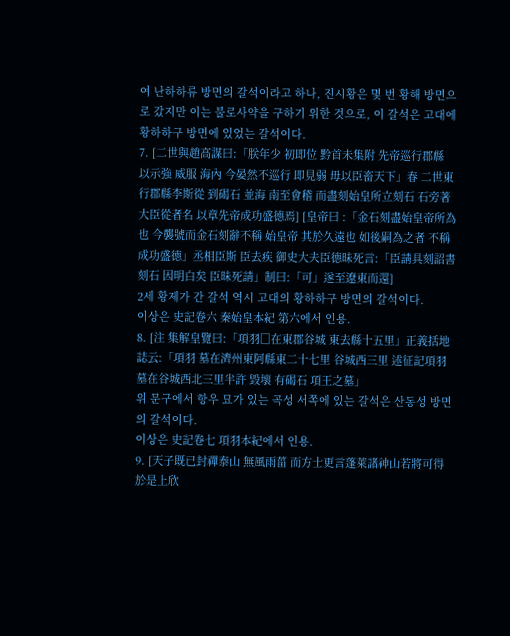여 난하하류 방면의 갈석이라고 하나, 진시황은 몇 번 황해 방면으로 갔지만 이는 불로사약을 구하기 위한 것으로, 이 갈석은 고대에 황하하구 방면에 있었는 갈석이다.
7. [二世與趙高謀曰:「朕年少 初即位 黔首未集附 先帝巡行郡縣 以示強 威服 海內 今晏然不巡行 即見弱 毋以臣畜天下」春 二世東行郡縣李斯從 到碣石 並海 南至會稽 而盡刻始皇所立刻石 石旁著 大臣從者名 以章先帝成功盛德焉] [皇帝曰 :「金石刻盡始皇帝所為也 今襲號而金石刻辭不稱 始皇帝 其於久遠也 如後嗣為之者 不稱成功盛德」丞相臣斯 臣去疾 御史大夫臣德昧死言:「臣請具刻詔書刻石 因明白矣 臣昧死請」制曰:「可」遂至遼東而還]
2세 황제가 간 갈석 역시 고대의 황하하구 방면의 갈석이다.
이상은 史記卷六 秦始皇本紀 第六에서 인용.
8. [注 集解皇覽曰:「項羽□在東郡谷城 東去縣十五里」正義括地誌云:「項羽 墓在濟州東阿縣東二十七里 谷城西三里 述征記項羽墓在谷城西北三里半許 毀壞 有碣石 項王之墓」
위 문구에서 항우 묘가 있는 곡성 서쪽에 있는 갈석은 산동성 방면의 갈석이다.
이상은 史記卷七 項羽本紀에서 인용.
9. [天子既已封禪泰山 無風雨菑 而方士更言蓬萊諸神山若將可得 於是上欣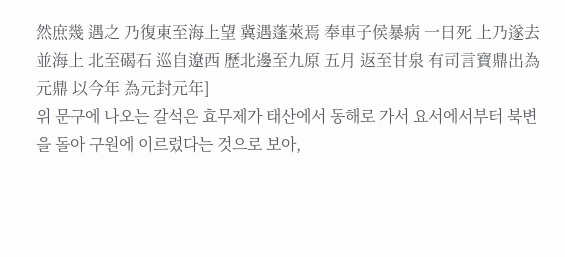然庶幾 遇之 乃復東至海上望 冀遇蓬萊焉 奉車子侯暴病 一日死 上乃遂去 並海上 北至碣石 巡自遼西 歷北邊至九原 五月 返至甘泉 有司言寶鼎出為元鼎 以今年 為元封元年]
위 문구에 나오는 갈석은 효무제가 태산에서 동해로 가서 요서에서부터 북변을 돌아 구원에 이르렀다는 것으로 보아,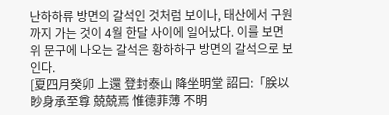난하하류 방면의 갈석인 것처럼 보이나, 태산에서 구원까지 가는 것이 4월 한달 사이에 일어났다. 이를 보면 위 문구에 나오는 갈석은 황하하구 방면의 갈석으로 보인다.
[夏四月癸卯 上還 登封泰山 降坐明堂 詔曰:「朕以眇身承至尊 兢兢焉 惟德菲薄 不明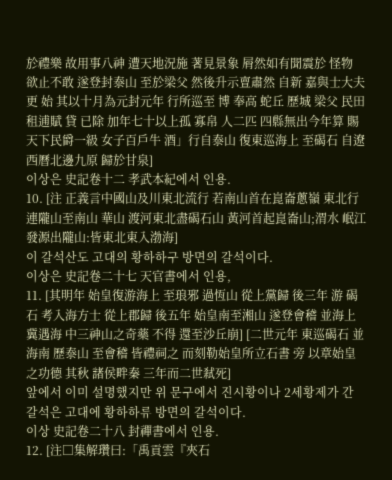於禮樂 故用事八神 遭天地況施 著見景象 屑然如有聞震於 怪物 欲止不敢 遂登封泰山 至於梁父 然後升示亶肅然 自新 嘉與士大夫更 始 其以十月為元封元年 行所巡至 博 奉高 蛇丘 歷城 梁父 民田租逋賦 貸 已除 加年七十以上孤 寡帛 人二匹 四縣無出今年算 賜天下民爵一級 女子百戶牛 酒」行自泰山 復東巡海上 至碣石 自遼西曆北邊九原 歸於甘泉]
이상은 史記卷十二 孝武本紀에서 인용.
10. [注 正義言中國山及川東北流行 若南山首在崑崙蔥嶺 東北行 連隴山至南山 華山 渡河東北盡碣石山 黃河首起崑崙山;渭水 岷江發源出隴山:皆東北東入渤海]
이 갈석산도 고대의 황하하구 방면의 갈석이다.
이상은 史記卷二十七 天官書에서 인용,
11. [其明年 始皇復游海上 至琅邪 過恆山 從上黨歸 後三年 游 碣石 考入海方士 從上郡歸 後五年 始皇南至湘山 遂登會稽 並海上 冀遇海 中三神山之奇藥 不得 還至沙丘崩] [二世元年 東巡碣石 並海南 歷泰山 至會稽 皆禮祠之 而刻勒始皇所立石書 旁 以章始皇之功德 其秋 諸侯畔秦 三年而二世弒死]
앞에서 이미 설명했지만 위 문구에서 진시황이나 2세황제가 간 갈석은 고대에 황하하류 방면의 갈석이다.
이상 史記卷二十八 封禪書에서 인용.
12. [注□集解瓚曰:「禹貢雲『夾石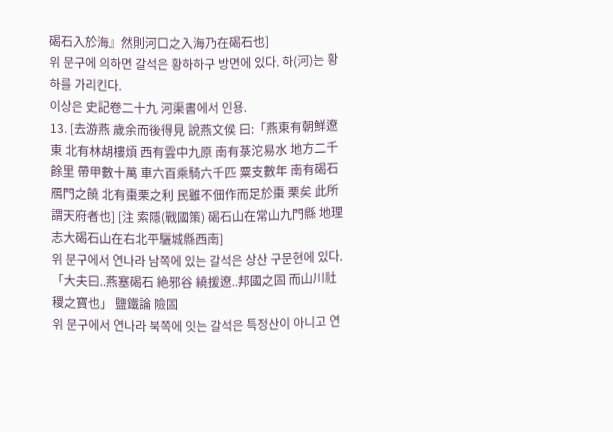碣石入於海』然則河口之入海乃在碣石也]
위 문구에 의하면 갈석은 황하하구 방면에 있다. 하(河)는 황하를 가리킨다.
이상은 史記卷二十九 河渠書에서 인용.
13. [去游燕 歲余而後得見 說燕文侯 曰:「燕東有朝鮮遼東 北有林胡樓煩 西有雲中九原 南有菉沱易水 地方二千餘里 帶甲數十萬 車六百乘騎六千匹 粟支數年 南有碣石 鴈門之饒 北有棗栗之利 民雖不佃作而足於棗 栗矣 此所謂天府者也] [注 索隱(戰國策) 碣石山在常山九門縣 地理志大碣石山在右北平驪城縣西南]
위 문구에서 연나라 남쪽에 있는 갈석은 상산 구문현에 있다.
「大夫曰..燕塞碣石 絶邪谷 繞援遼..邦國之固 而山川社稷之寶也」 鹽鐵論 險固
위 문구에서 연나라 북쪽에 잇는 갈석은 특정산이 아니고 연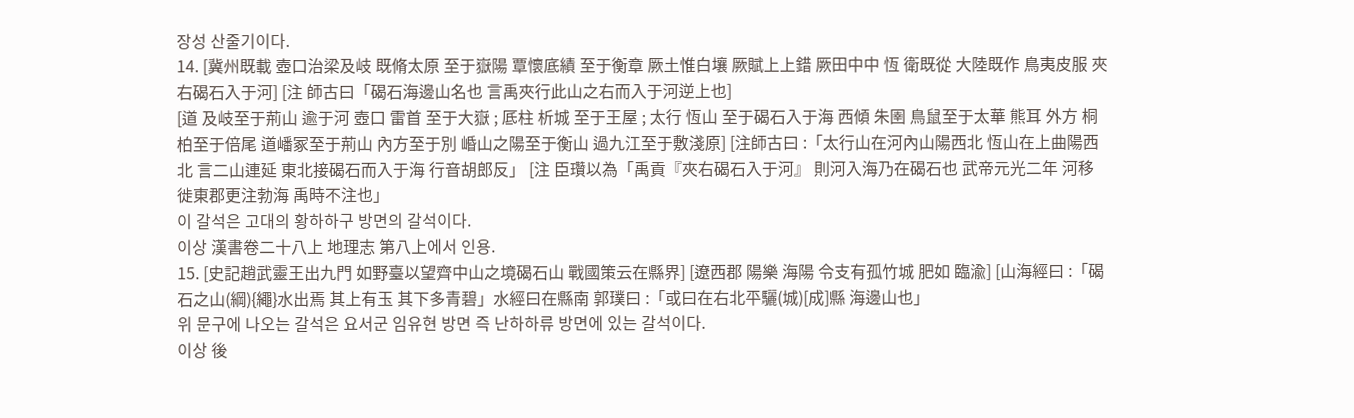장성 산줄기이다.
14. [冀州既載 壺口治梁及岐 既脩太原 至于嶽陽 覃懷底績 至于衡章 厥土惟白壤 厥賦上上錯 厥田中中 恆 衛既從 大陸既作 鳥夷皮服 夾右碣石入于河] [注 師古曰「碣石海邊山名也 言禹夾行此山之右而入于河逆上也]
[道 及岐至于荊山 逾于河 壺口 雷首 至于大嶽 ; 厎柱 析城 至于王屋 ; 太行 恆山 至于碣石入于海 西傾 朱圉 鳥鼠至于太華 熊耳 外方 桐柏至于倍尾 道嶓冢至于荊山 內方至于別 崏山之陽至于衡山 過九江至于敷淺原] [注師古曰 :「太行山在河內山陽西北 恆山在上曲陽西北 言二山連延 東北接碣石而入于海 行音胡郎反」 [注 臣瓚以為「禹貢『夾右碣石入于河』 則河入海乃在碣石也 武帝元光二年 河移徙東郡更注勃海 禹時不注也」
이 갈석은 고대의 황하하구 방면의 갈석이다.
이상 漢書卷二十八上 地理志 第八上에서 인용.
15. [史記趙武靈王出九門 如野臺以望齊中山之境碣石山 戰國策云在縣界] [遼西郡 陽樂 海陽 令支有孤竹城 肥如 臨渝] [山海經曰 :「碣石之山(綱){繩}水出焉 其上有玉 其下多青碧」水經曰在縣南 郭璞曰 :「或曰在右北平驪(城)[成]縣 海邊山也」
위 문구에 나오는 갈석은 요서군 임유현 방면 즉 난하하류 방면에 있는 갈석이다.
이상 後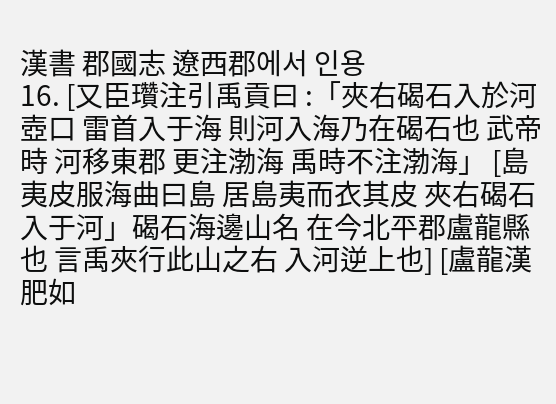漢書 郡國志 遼西郡에서 인용
16. [又臣瓚注引禹貢曰 :「夾右碣石入於河 壺口 雷首入于海 則河入海乃在碣石也 武帝時 河移東郡 更注渤海 禹時不注渤海」 [島夷皮服海曲曰島 居島夷而衣其皮 夾右碣石入于河」碣石海邊山名 在今北平郡盧龍縣也 言禹夾行此山之右 入河逆上也] [盧龍漢肥如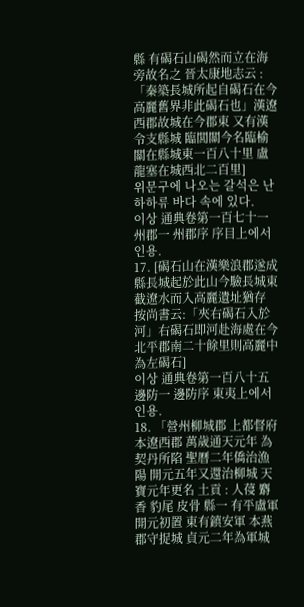縣 有碣石山碣然而立在海旁故名之 晉太康地志云 :「秦築長城所起自碣石在今高麗舊界非此碣石也」漢遼西郡故城在今郡東 又有漢令支縣城 臨閭關今名臨榆關在縣城東一百八十里 盧龍塞在城西北二百里]
위문구에 나오는 갈석은 난하하류 바다 속에 있다.
이상 通典卷第一百七十一州郡一 州郡序 序目上에서 인용.
17. [碣石山在漢樂浪郡遂成縣長城起於此山今驗長城東截遼水而入高麗遺址猶存 按尚書云:「夾右碣石入於河」右碣石即河赴海處在今北平郡南二十餘里則高麗中為左碣石]
이상 通典卷第一百八十五 邊防一 邊防序 東夷上에서 인용.
18. 「營州柳城郡 上都督府 本遼西郡 萬歲通天元年 為契丹所陷 聖曆二年僑治漁陽 開元五年又還治柳城 天寶元年更名 土貢 : 人葠 麝香 豹尾 皮骨 縣一 有平盧軍 開元初置 東有鎮安軍 本燕郡守捉城 貞元二年為軍城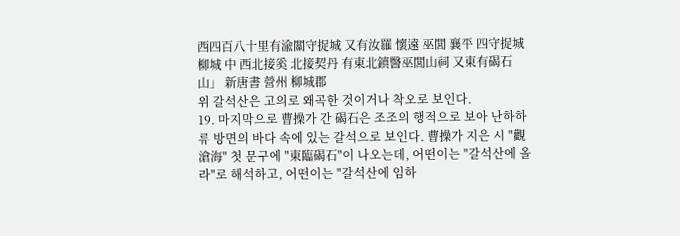西四百八十里有渝關守捉城 又有汝羅 懷遠 巫閭 襄平 四守捉城 柳城 中 西北接奚 北接契丹 有東北鎮醫巫閭山祠 又東有碣石山」 新唐書 營州 柳城郡
위 갈석산은 고의로 왜곡한 것이거나 착오로 보인다.
19. 마지막으로 曹操가 간 碣石은 조조의 행적으로 보아 난하하류 방면의 바다 속에 있는 갈석으로 보인다. 曹操가 지은 시 "觀滄海" 첫 문구에 "東臨碣石"이 나오는데, 어떤이는 "갈석산에 올라"로 해석하고, 어떤이는 "갈석산에 임하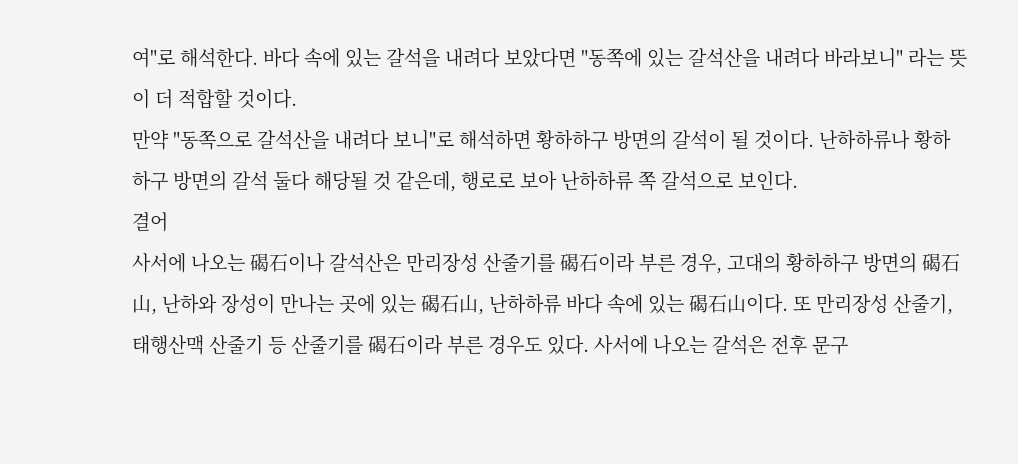여"로 해석한다. 바다 속에 있는 갈석을 내려다 보았다면 "동쪽에 있는 갈석산을 내려다 바라보니" 라는 뜻이 더 적합할 것이다.
만약 "동쪽으로 갈석산을 내려다 보니"로 해석하면 황하하구 방면의 갈석이 될 것이다. 난하하류나 황하하구 방면의 갈석 둘다 해당될 것 같은데, 행로로 보아 난하하류 쪽 갈석으로 보인다.
결어
사서에 나오는 碣石이나 갈석산은 만리장성 산줄기를 碣石이라 부른 경우, 고대의 황하하구 방면의 碣石山, 난하와 장성이 만나는 곳에 있는 碣石山, 난하하류 바다 속에 있는 碣石山이다. 또 만리장성 산줄기, 태행산맥 산줄기 등 산줄기를 碣石이라 부른 경우도 있다. 사서에 나오는 갈석은 전후 문구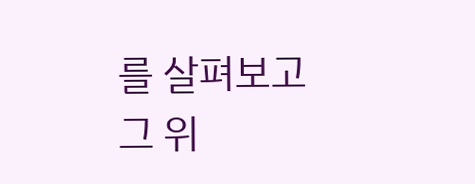를 살펴보고 그 위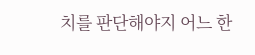치를 판단해야지 어느 한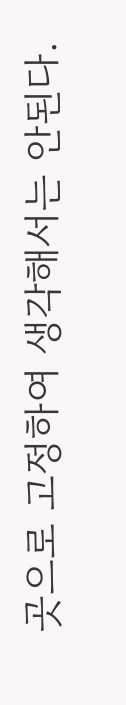곳으로 고정하여 생각해서는 안된다.